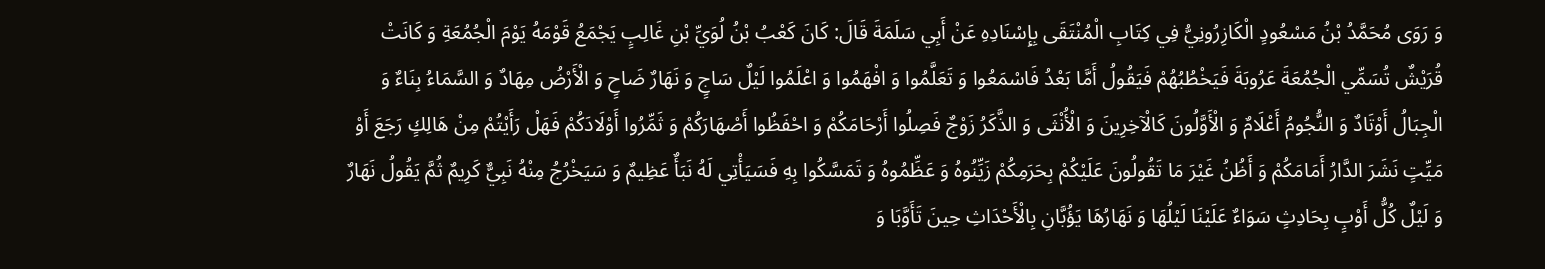وَ رَوَى مُحَمَّدُ بْنُ مَسْعُودٍ الْكَازِرُونِيُّ فِي كِتَابِ الْمُنْتَقَى بِإِسْنَادِهِ عَنْ أَبِي سَلَمَةَ قَالَ: كَانَ كَعْبُ بْنُ لُوَيِّ بْنِ غَالِبٍ يَجْمَعُ قَوْمَهُ يَوْمَ الْجُمُعَةِ وَ كَانَتْ قُرَيْشٌ تُسَمِّي الْجُمُعَةَ عَرُوبَةَ فَيَخْطُبُهُمْ فَيَقُولُ أَمَّا بَعْدُ فَاسْمَعُوا وَ تَعَلَّمُوا وَ افْهَمُوا وَ اعْلَمُوا لَيْلٌ سَاجٍ وَ نَهَارٌ ضَاحٍ وَ الْأَرْضُ مِهَادٌ وَ السَّمَاءُ بِنَاءٌ وَ الْجِبَالُ أَوْتَادٌ وَ النُّجُومُ أَعْلَامٌ وَ الْأَوَّلُونَ كَالْآخِرِينَ وَ الْأُنْثَى وَ الذَّكَرُ زَوْجٌ فَصِلُوا أَرْحَامَكُمْ وَ احْفَظُوا أَصْهَارَكُمْ وَ ثَمِّرُوا أَوْلَادَكُمْ فَهَلْ رَأَيْتُمْ مِنْ هَالِكٍ رَجَعَ أَوْ مَيِّتٍ نَشَرَ الدَّارُ أَمَامَكُمْ وَ أَظُنُ غَيْرَ مَا تَقُولُونَ عَلَيْكُمْ بِحَرَمِكُمْ زَيِّنُوهُ وَ عَظِّمُوهُ وَ تَمَسَّكُوا بِهِ فَسَيَأْتِي لَهُ نَبَأٌ عَظِيمٌ وَ سَيَخْرُجُ مِنْهُ نَبِيٌّ كَرِيمٌ ثُمَّ يَقُولُ نَهَارٌ وَ لَيْلٌ كُلُّ أَوْبٍ بِحَادِثٍ سَوَاءٌ عَلَيْنَا لَيْلُهَا وَ نَهَارُهَا يَؤُبَّانِ بِالْأَحْدَاثِ حِينَ تَأَوَّبَا وَ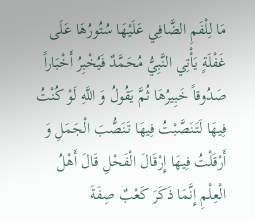مَا لِلْفَمِ الضَّافِي عَلَيْهَا سُتُورُهَا عَلَى غَفْلَةٍ يَأْتِي النَّبِيُّ مُحَمَّدٌ فَيُخْبِرُ أَخْبَاراً صَدُوقاً خَبِيرُهَا ثُمَّ يَقُولُ وَ اللَّهِ لَوْ كُنْتُ فِيهَا لَتَنَصَّبْتُ فِيهَا تَنَصُّبَ الْجَمَلِ وَ أَرْقَلْتُ فِيهَا إِرْقَالَ الْفَحْلِ قَالَ أَهْلُ الْعِلْمِ إِنَّمَا ذَكَرَ كَعْبٌ صِفَةَ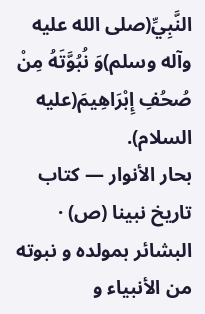النَّبِيِّ(صلى الله عليه وآله وسلم)وَ نُبُوَّتَهُ مِنْ صُحُفِ إِبْرَاهِيمَ(عليه السلام).
بحار الأنوار — كتاب تاريخ نبينا (ص) · البشائر بمولده و نبوته من الأنبياء و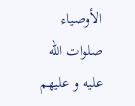الأوصياء صلوات الله عليه و عليهم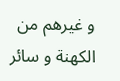و غيرهم من الكهنة و سائر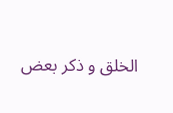الخلق و ذكر بعض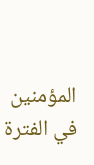المؤمنين في الفترة